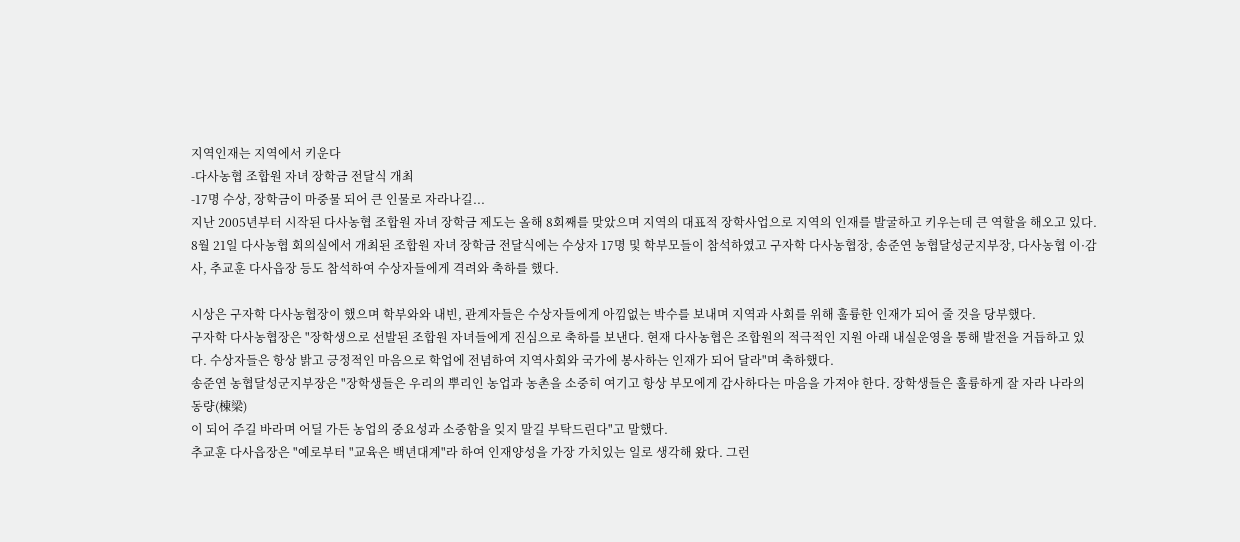지역인재는 지역에서 키운다
-다사농협 조합원 자녀 장학금 전달식 개최
-17명 수상, 장학금이 마중물 되어 큰 인물로 자라나길...
지난 2005년부터 시작된 다사농협 조합원 자녀 장학금 제도는 올해 8회째를 맞았으며 지역의 대표적 장학사업으로 지역의 인재를 발굴하고 키우는데 큰 역할을 해오고 있다. 8월 21일 다사농협 회의실에서 개최된 조합원 자녀 장학금 전달식에는 수상자 17명 및 학부모들이 참석하였고 구자학 다사농협장, 송준연 농협달성군지부장, 다사농협 이·감사, 추교훈 다사읍장 등도 참석하여 수상자들에게 격려와 축하를 했다.

시상은 구자학 다사농협장이 했으며 학부와와 내빈, 관계자들은 수상자들에게 아낌없는 박수를 보내며 지역과 사회를 위해 훌륭한 인재가 되어 줄 것을 당부했다.
구자학 다사농협장은 "장학생으로 선발된 조합원 자녀들에게 진심으로 축하를 보낸다. 현재 다사농협은 조합원의 적극적인 지원 아래 내실운영을 통해 발전을 거듭하고 있다. 수상자들은 항상 밝고 긍정적인 마음으로 학업에 전념하여 지역사회와 국가에 봉사하는 인재가 되어 달라"며 축하했다.
송준연 농협달성군지부장은 "장학생들은 우리의 뿌리인 농업과 농촌을 소중히 여기고 항상 부모에게 감사하다는 마음을 가져야 한다. 장학생들은 훌륭하게 잘 자라 나라의 동량(棟梁)
이 되어 주길 바라며 어딜 가든 농업의 중요성과 소중함을 잊지 말길 부탁드린다"고 말했다.
추교훈 다사읍장은 "예로부터 "교육은 백년대계"라 하여 인재양성을 가장 가치있는 일로 생각해 왔다. 그런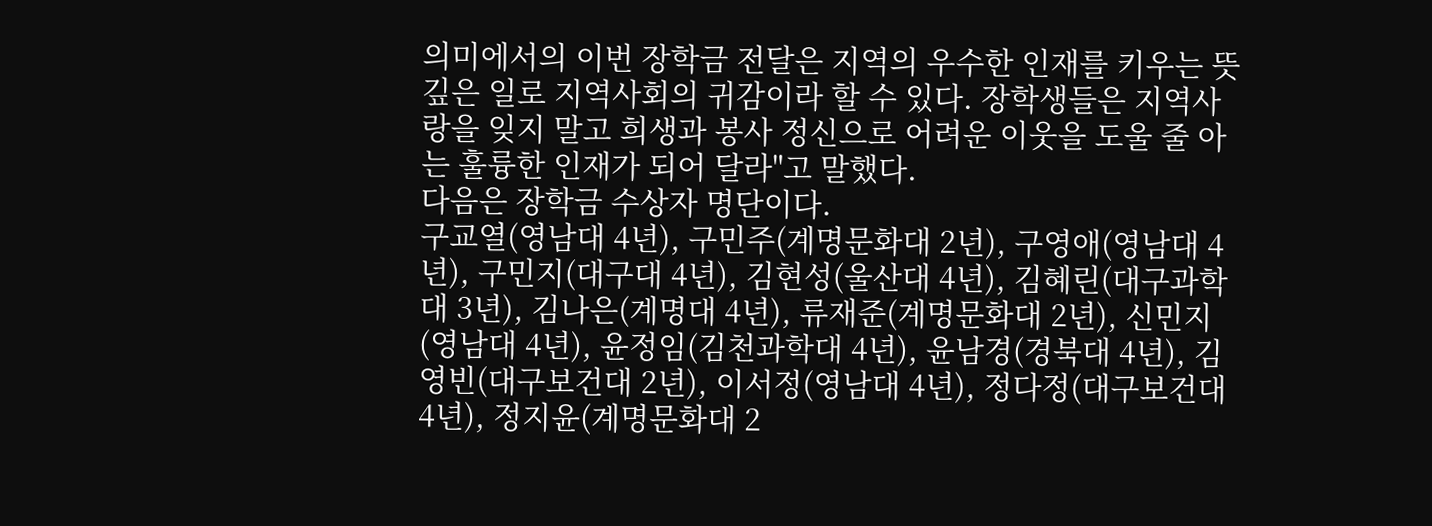의미에서의 이번 장학금 전달은 지역의 우수한 인재를 키우는 뜻깊은 일로 지역사회의 귀감이라 할 수 있다. 장학생들은 지역사랑을 잊지 말고 희생과 봉사 정신으로 어려운 이웃을 도울 줄 아는 훌륭한 인재가 되어 달라"고 말했다.
다음은 장학금 수상자 명단이다.
구교열(영남대 4년), 구민주(계명문화대 2년), 구영애(영남대 4년), 구민지(대구대 4년), 김현성(울산대 4년), 김혜린(대구과학대 3년), 김나은(계명대 4년), 류재준(계명문화대 2년), 신민지(영남대 4년), 윤정임(김천과학대 4년), 윤남경(경북대 4년), 김영빈(대구보건대 2년), 이서정(영남대 4년), 정다정(대구보건대 4년), 정지윤(계명문화대 2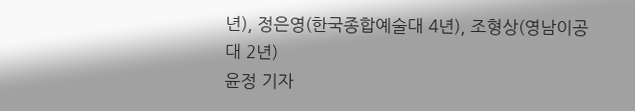년), 정은영(한국종합예술대 4년), 조형상(영남이공대 2년)
윤정 기자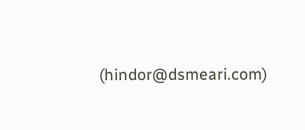(hindor@dsmeari.com)